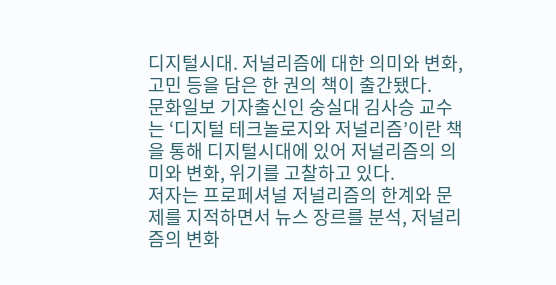디지털시대. 저널리즘에 대한 의미와 변화, 고민 등을 담은 한 권의 책이 출간됐다.
문화일보 기자출신인 숭실대 김사승 교수는 ‘디지털 테크놀로지와 저널리즘’이란 책을 통해 디지털시대에 있어 저널리즘의 의미와 변화, 위기를 고찰하고 있다.
저자는 프로페셔널 저널리즘의 한계와 문제를 지적하면서 뉴스 장르를 분석, 저널리즘의 변화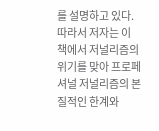를 설명하고 있다.
따라서 저자는 이 책에서 저널리즘의 위기를 맞아 프로페셔널 저널리즘의 본질적인 한계와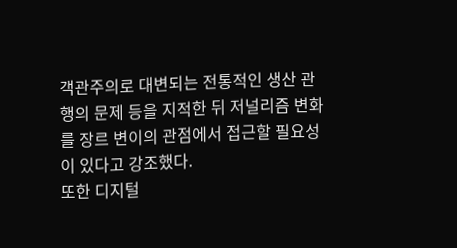객관주의로 대변되는 전통적인 생산 관행의 문제 등을 지적한 뒤 저널리즘 변화를 장르 변이의 관점에서 접근할 필요성이 있다고 강조했다.
또한 디지털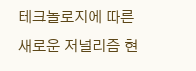테크놀로지에 따른 새로운 저널리즘 현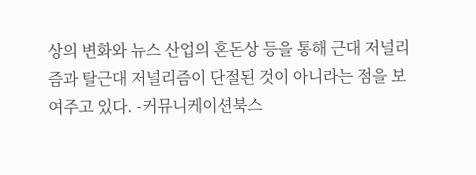상의 변화와 뉴스 산업의 혼돈상 등을 통해 근대 저널리즘과 탈근대 저널리즘이 단절된 것이 아니라는 점을 보여주고 있다. -커뮤니케이션북스